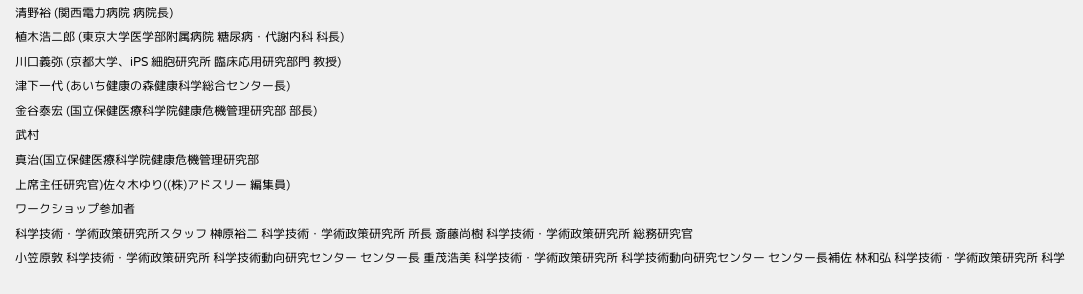清野裕 (関西電力病院 病院長)
植木浩二郎 (東京大学医学部附属病院 糖尿病・代謝内科 科長)
川口義弥 (京都大学、iPS 細胞研究所 臨床応用研究部門 教授)
津下一代 (あいち健康の森健康科学総合センター長)
金谷泰宏 (国立保健医療科学院健康危機管理研究部 部長)
武村
真治(国立保健医療科学院健康危機管理研究部
上席主任研究官)佐々木ゆり((株)アドスリー 編集員)
ワークショップ参加者
科学技術・学術政策研究所スタッフ 榊原裕二 科学技術・学術政策研究所 所長 斎藤尚樹 科学技術・学術政策研究所 総務研究官
小笠原敦 科学技術・学術政策研究所 科学技術動向研究センター センター長 重茂浩美 科学技術・学術政策研究所 科学技術動向研究センター センター長補佐 林和弘 科学技術・学術政策研究所 科学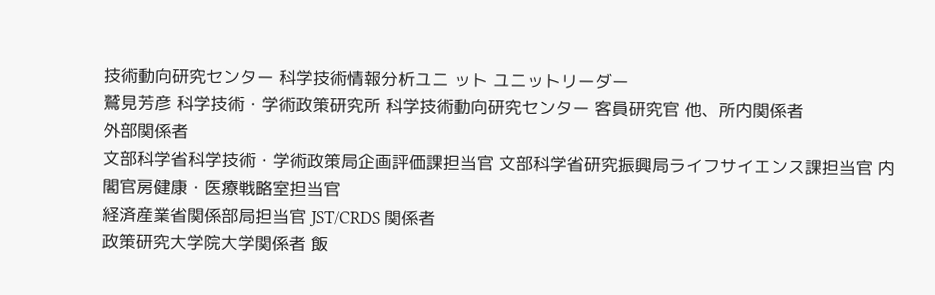技術動向研究センター 科学技術情報分析ユニ ット ユニットリーダー
鷲見芳彦 科学技術・学術政策研究所 科学技術動向研究センター 客員研究官 他、所内関係者
外部関係者
文部科学省科学技術・学術政策局企画評価課担当官 文部科学省研究振興局ライフサイエンス課担当官 内閣官房健康・医療戦略室担当官
経済産業省関係部局担当官 JST/CRDS 関係者
政策研究大学院大学関係者 飯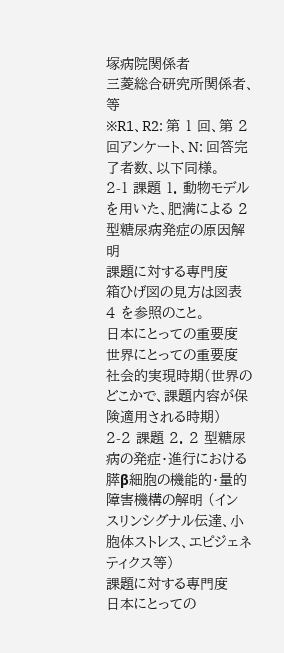塚病院関係者
三菱総合研究所関係者、等
※R1、R2: 第 1 回、第 2 回アンケート、N: 回答完了者数、以下同様。
2-1 課題 1. 動物モデルを用いた、肥満による 2 型糖尿病発症の原因解明
課題に対する専門度
箱ひげ図の見方は図表 4 を参照のこと。
日本にとっての重要度
世界にとっての重要度
社会的実現時期(世界のどこかで、課題内容が保険適用される時期)
2-2 課題 2. 2 型糖尿病の発症・進行における膵β細胞の機能的・量的障害機構の解明 (イン スリンシグナル伝達、小胞体ストレス、エピジェネティクス等)
課題に対する専門度
日本にとっての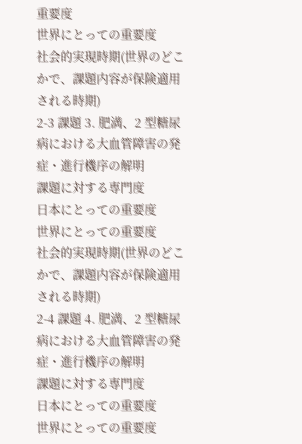重要度
世界にとっての重要度
社会的実現時期(世界のどこかで、課題内容が保険適用される時期)
2-3 課題 3. 肥満、2 型糖尿病における大血管障害の発症・進行機序の解明
課題に対する専門度
日本にとっての重要度
世界にとっての重要度
社会的実現時期(世界のどこかで、課題内容が保険適用される時期)
2-4 課題 4. 肥満、2 型糖尿病における大血管障害の発症・進行機序の解明
課題に対する専門度
日本にとっての重要度
世界にとっての重要度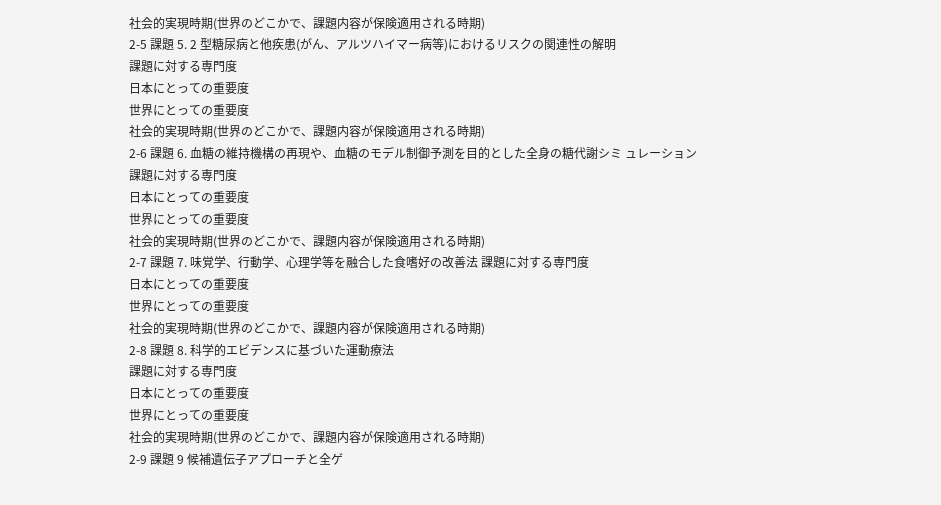社会的実現時期(世界のどこかで、課題内容が保険適用される時期)
2-5 課題 5. 2 型糖尿病と他疾患(がん、アルツハイマー病等)におけるリスクの関連性の解明
課題に対する専門度
日本にとっての重要度
世界にとっての重要度
社会的実現時期(世界のどこかで、課題内容が保険適用される時期)
2-6 課題 6. 血糖の維持機構の再現や、血糖のモデル制御予測を目的とした全身の糖代謝シミ ュレーション
課題に対する専門度
日本にとっての重要度
世界にとっての重要度
社会的実現時期(世界のどこかで、課題内容が保険適用される時期)
2-7 課題 7. 味覚学、行動学、心理学等を融合した食嗜好の改善法 課題に対する専門度
日本にとっての重要度
世界にとっての重要度
社会的実現時期(世界のどこかで、課題内容が保険適用される時期)
2-8 課題 8. 科学的エビデンスに基づいた運動療法
課題に対する専門度
日本にとっての重要度
世界にとっての重要度
社会的実現時期(世界のどこかで、課題内容が保険適用される時期)
2-9 課題 9 候補遺伝子アプローチと全ゲ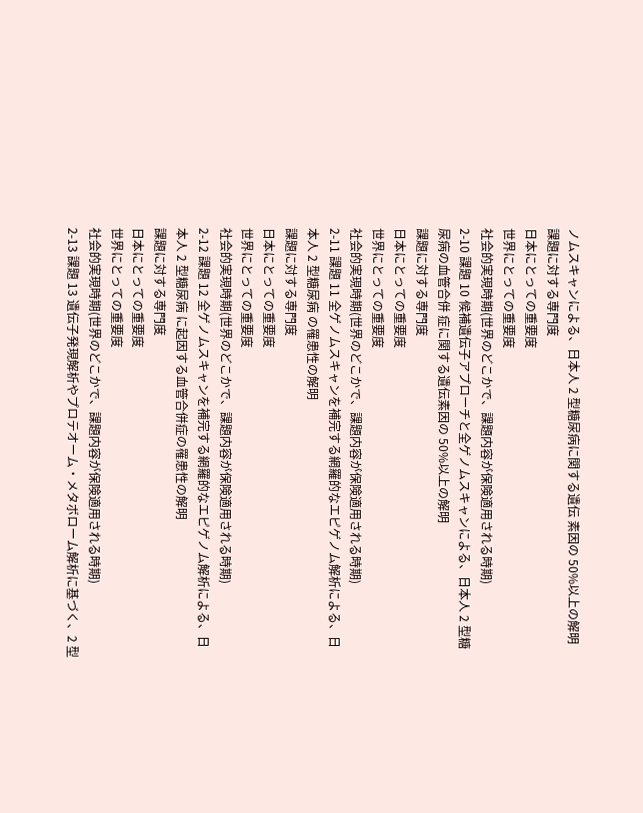ノムスキャンによる、日本人 2 型糖尿病に関する遺伝 素因の 50%以上の解明
課題に対する専門度
日本にとっての重要度
世界にとっての重要度
社会的実現時期(世界のどこかで、課題内容が保険適用される時期)
2-10 課題 10 候補遺伝子アプローチと全ゲノムスキャンによる、日本人 2 型糖尿病の血管合併 症に関する遺伝素因の 50%以上の解明
課題に対する専門度
日本にとっての重要度
世界にとっての重要度
社会的実現時期(世界のどこかで、課題内容が保険適用される時期)
2-11 課題 11 全ゲノムスキャンを補完する網羅的なエピゲノム解析による、日本人 2 型糖尿病 の罹患性の解明
課題に対する専門度
日本にとっての重要度
世界にとっての重要度
社会的実現時期(世界のどこかで、課題内容が保険適用される時期)
2-12 課題 12 全ゲノムスキャンを補完する網羅的なエピゲノム解析による、日本人 2 型糖尿病 に起因する血管合併症の罹患性の解明
課題に対する専門度
日本にとっての重要度
世界にとっての重要度
社会的実現時期(世界のどこかで、課題内容が保険適用される時期)
2-13 課題 13 遺伝子発現解析やプロテオーム・メタボローム解析に基づく、2 型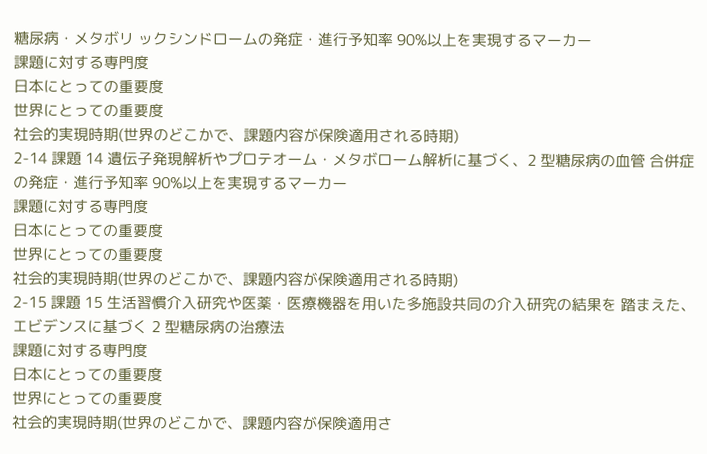糖尿病・メタボリ ックシンドロームの発症・進行予知率 90%以上を実現するマーカー
課題に対する専門度
日本にとっての重要度
世界にとっての重要度
社会的実現時期(世界のどこかで、課題内容が保険適用される時期)
2-14 課題 14 遺伝子発現解析やプロテオーム・メタボローム解析に基づく、2 型糖尿病の血管 合併症の発症・進行予知率 90%以上を実現するマーカー
課題に対する専門度
日本にとっての重要度
世界にとっての重要度
社会的実現時期(世界のどこかで、課題内容が保険適用される時期)
2-15 課題 15 生活習慣介入研究や医薬・医療機器を用いた多施設共同の介入研究の結果を 踏まえた、エビデンスに基づく 2 型糖尿病の治療法
課題に対する専門度
日本にとっての重要度
世界にとっての重要度
社会的実現時期(世界のどこかで、課題内容が保険適用さ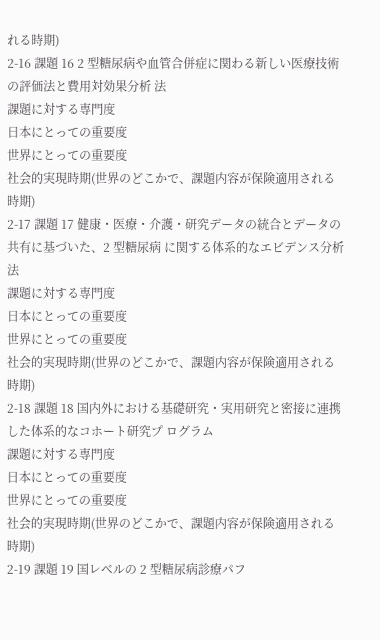れる時期)
2-16 課題 16 2 型糖尿病や血管合併症に関わる新しい医療技術の評価法と費用対効果分析 法
課題に対する専門度
日本にとっての重要度
世界にとっての重要度
社会的実現時期(世界のどこかで、課題内容が保険適用される時期)
2-17 課題 17 健康・医療・介護・研究データの統合とデータの共有に基づいた、2 型糖尿病 に関する体系的なエビデンス分析法
課題に対する専門度
日本にとっての重要度
世界にとっての重要度
社会的実現時期(世界のどこかで、課題内容が保険適用される時期)
2-18 課題 18 国内外における基礎研究・実用研究と密接に連携した体系的なコホート研究プ ログラム
課題に対する専門度
日本にとっての重要度
世界にとっての重要度
社会的実現時期(世界のどこかで、課題内容が保険適用される時期)
2-19 課題 19 国レベルの 2 型糖尿病診療パフ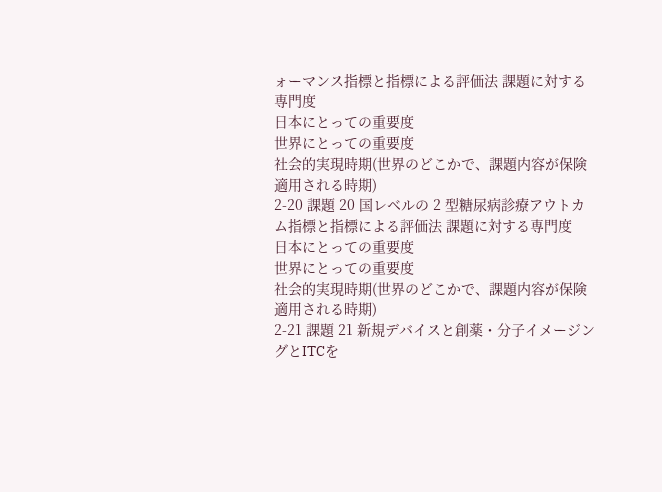ォーマンス指標と指標による評価法 課題に対する専門度
日本にとっての重要度
世界にとっての重要度
社会的実現時期(世界のどこかで、課題内容が保険適用される時期)
2-20 課題 20 国レベルの 2 型糖尿病診療アウトカム指標と指標による評価法 課題に対する専門度
日本にとっての重要度
世界にとっての重要度
社会的実現時期(世界のどこかで、課題内容が保険適用される時期)
2-21 課題 21 新規デバイスと創薬・分子イメージングとITCを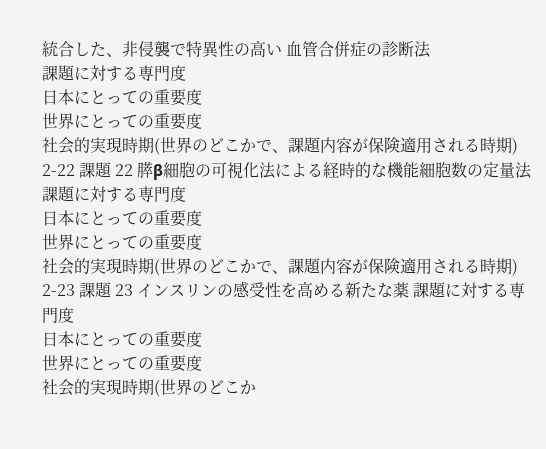統合した、非侵襲で特異性の高い 血管合併症の診断法
課題に対する専門度
日本にとっての重要度
世界にとっての重要度
社会的実現時期(世界のどこかで、課題内容が保険適用される時期)
2-22 課題 22 膵β細胞の可視化法による経時的な機能細胞数の定量法 課題に対する専門度
日本にとっての重要度
世界にとっての重要度
社会的実現時期(世界のどこかで、課題内容が保険適用される時期)
2-23 課題 23 インスリンの感受性を高める新たな薬 課題に対する専門度
日本にとっての重要度
世界にとっての重要度
社会的実現時期(世界のどこか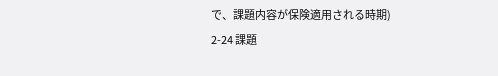で、課題内容が保険適用される時期)
2-24 課題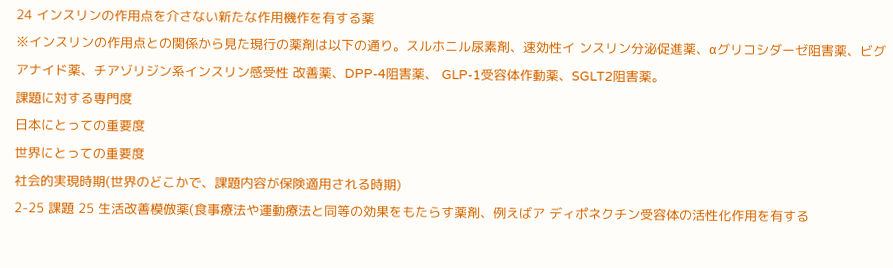24 インスリンの作用点を介さない新たな作用機作を有する薬
※インスリンの作用点との関係から見た現行の薬剤は以下の通り。スルホニル尿素剤、速効性イ ンスリン分泌促進薬、αグリコシダーゼ阻害薬、ビグアナイド薬、チアゾリジン系インスリン感受性 改善薬、DPP-4阻害薬、 GLP-1受容体作動薬、SGLT2阻害薬。
課題に対する専門度
日本にとっての重要度
世界にとっての重要度
社会的実現時期(世界のどこかで、課題内容が保険適用される時期)
2-25 課題 25 生活改善模倣薬(食事療法や運動療法と同等の効果をもたらす薬剤、例えばア ディポネクチン受容体の活性化作用を有する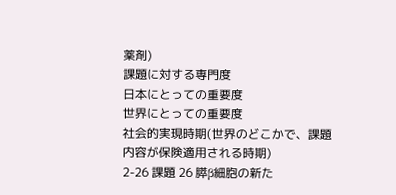薬剤)
課題に対する専門度
日本にとっての重要度
世界にとっての重要度
社会的実現時期(世界のどこかで、課題内容が保険適用される時期)
2-26 課題 26 膵β細胞の新た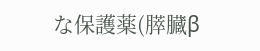な保護薬(膵臓β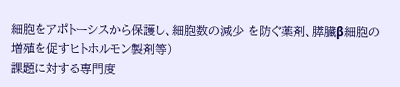細胞をアポトーシスから保護し、細胞数の減少 を防ぐ薬剤、膵臓β細胞の増殖を促すヒトホルモン製剤等)
課題に対する専門度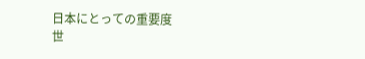日本にとっての重要度
世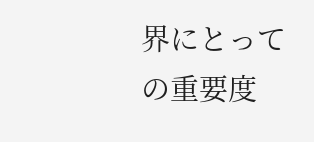界にとっての重要度